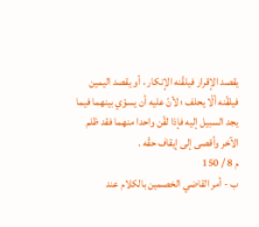يقصد الإقرار فيلقّنه الإنكار ، أو يقصد اليمين فيلقّنه ألّا يحلف ؛ لأنّ عليه أن يسوّي بينهما فيما يجد السبيل إليه فإذا لقّن واحدا منهما فقد ظلم الآخر وأقصى إلى إيقاف حقّه .
م 8 / 150
ب - أمر القاضي الخصمين بالكلام عند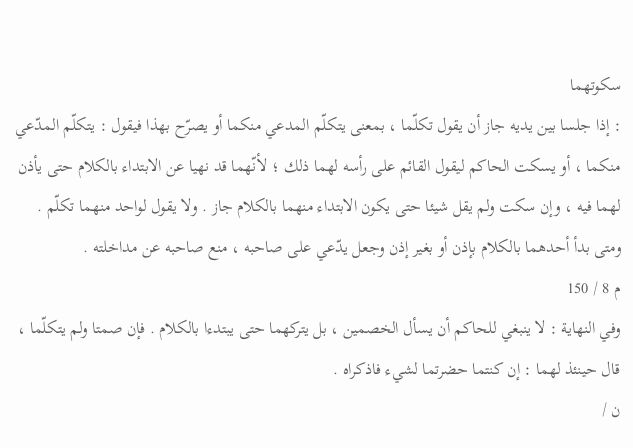سكوتهما
: إذا جلسا بين يديه جاز أن يقول تكلّما ، بمعنى يتكلّم المدعي منكما أو يصرّح بهذا فيقول : يتكلّم المدّعي منكما ، أو يسكت الحاكم ليقول القائم على رأسه لهما ذلك ؛ لأنّهما قد نهيا عن الابتداء بالكلام حتى يأذن لهما فيه ، وإن سكت ولم يقل شيئا حتى يكون الابتداء منهما بالكلام جاز . ولا يقول لواحد منهما تكلّم .
ومتى بدأ أحدهما بالكلام بإذن أو بغير إذن وجعل يدّعي على صاحبه ، منع صاحبه عن مداخلته .
م 8 / 150
وفي النهاية : لا ينبغي للحاكم أن يسأل الخصمين ، بل يتركهما حتى يبتدءا بالكلام . فإن صمتا ولم يتكلّما ، قال حينئذ لهما : إن كنتما حضرتما لشيء فاذكراه .
ن /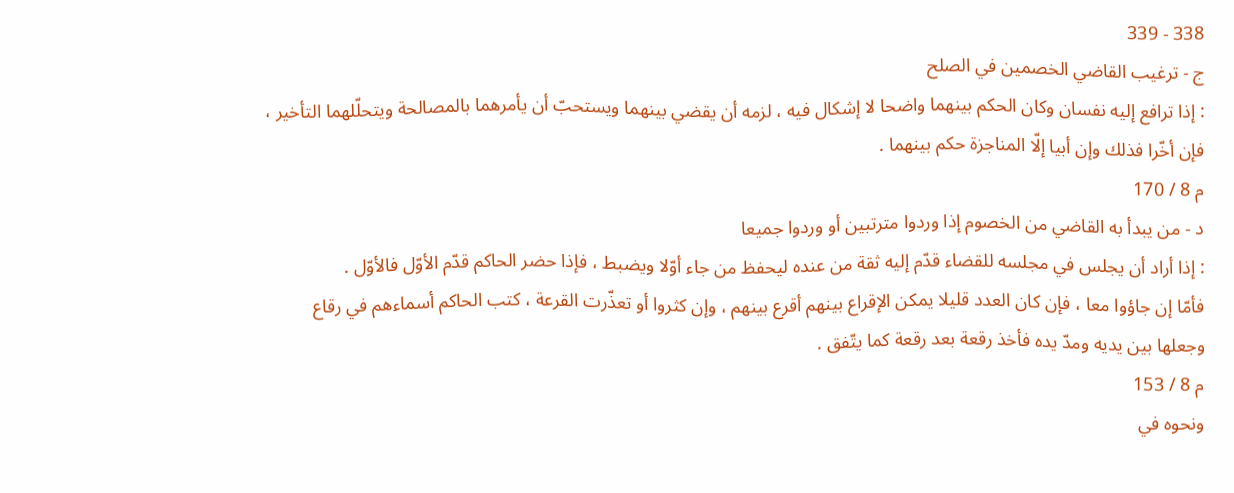338 - 339
ج - ترغيب القاضي الخصمين في الصلح
: إذا ترافع إليه نفسان وكان الحكم بينهما واضحا لا إشكال فيه ، لزمه أن يقضي بينهما ويستحبّ أن يأمرهما بالمصالحة ويتحلّلهما التأخير ، فإن أخّرا فذلك وإن أبيا إلّا المناجزة حكم بينهما .
م 8 / 170
د - من يبدأ به القاضي من الخصوم إذا وردوا مترتبين أو وردوا جميعا
: إذا أراد أن يجلس في مجلسه للقضاء قدّم إليه ثقة من عنده ليحفظ من جاء أوّلا ويضبط ، فإذا حضر الحاكم قدّم الأوّل فالأوّل .
فأمّا إن جاؤوا معا ، فإن كان العدد قليلا يمكن الإقراع بينهم أقرع بينهم ، وإن كثروا أو تعذّرت القرعة ، كتب الحاكم أسماءهم في رقاع وجعلها بين يديه ومدّ يده فأخذ رقعة بعد رقعة كما يتّفق .
م 8 / 153
ونحوه في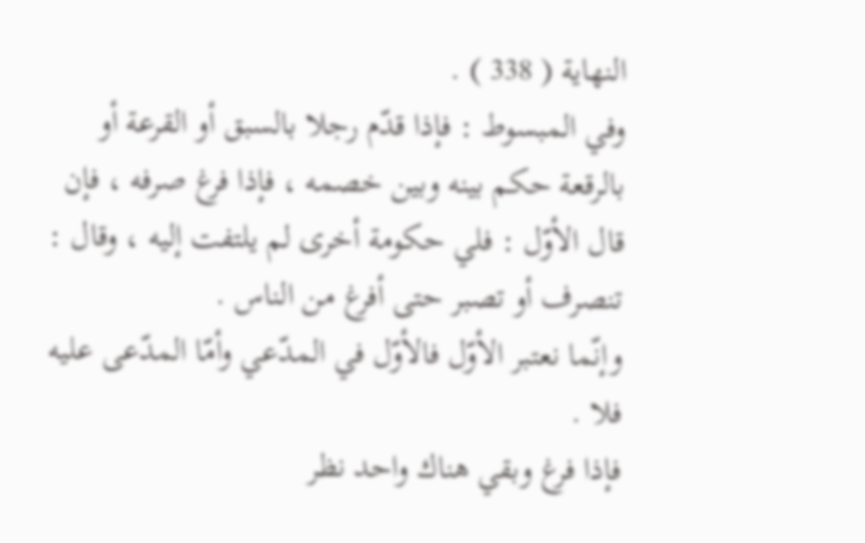النهاية ( 338 ) .
وفي المبسوط : فإذا قدّم رجلا بالسبق أو القرعة أو بالرقعة حكم بينه وبين خصمه ، فإذا فرغ صرفه ، فإن قال الأوّل : فلي حكومة أخرى لم يلتفت إليه ، وقال : تنصرف أو تصبر حتى أفرغ من الناس .
وإنّما نعتبر الأوّل فالأوّل في المدّعي وأمّا المدّعى عليه فلا .
فإذا فرغ وبقي هناك واحد نظر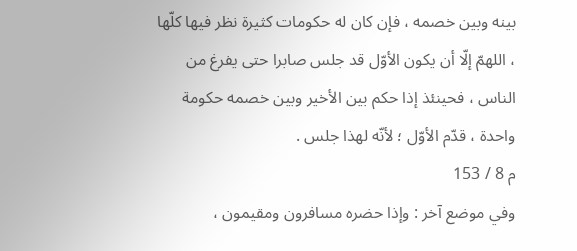بينه وبين خصمه ، فإن كان له حكومات كثيرة نظر فيها كلّها ، اللهمّ إلّا أن يكون الأوّل قد جلس صابرا حتى يفرغ من الناس ، فحينئذ إذا حكم بين الأخير وبين خصمه حكومة واحدة ، قدّم الأوّل ؛ لأنّه لهذا جلس .
م 8 / 153
وفي موضع آخر : وإذا حضره مسافرون ومقيمون ،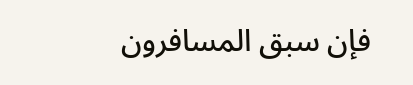فإن سبق المسافرون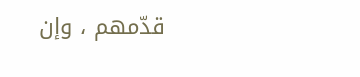قدّمهم ، وإن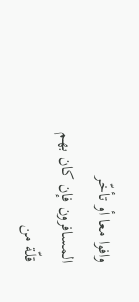وافوا معا أو تأخّر المسافرون فإن كان بهم قلّة من